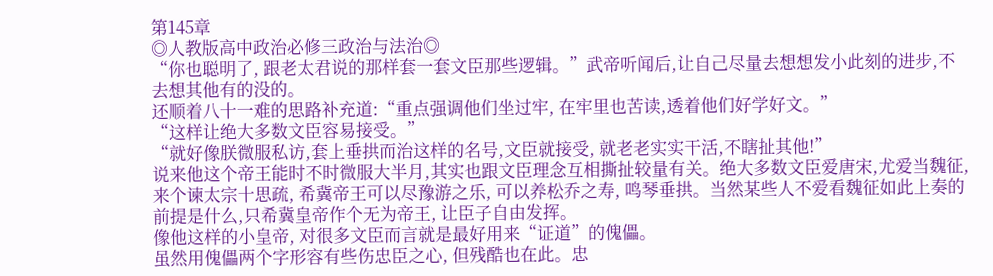第145章
◎人教版高中政治必修三政治与法治◎
“你也聪明了, 跟老太君说的那样套一套文臣那些逻辑。”武帝听闻后,让自己尽量去想想发小此刻的进步,不去想其他有的没的。
还顺着八十一难的思路补充道:“重点强调他们坐过牢, 在牢里也苦读,透着他们好学好文。”
“这样让绝大多数文臣容易接受。”
“就好像朕微服私访,套上垂拱而治这样的名号,文臣就接受, 就老老实实干活,不瞎扯其他!”
说来他这个帝王能时不时微服大半月,其实也跟文臣理念互相撕扯较量有关。绝大多数文臣爱唐宋,尤爱当魏征,来个谏太宗十思疏, 希冀帝王可以尽豫游之乐, 可以养松乔之寿, 鸣琴垂拱。当然某些人不爱看魏征如此上奏的前提是什么,只希冀皇帝作个无为帝王, 让臣子自由发挥。
像他这样的小皇帝, 对很多文臣而言就是最好用来“证道”的傀儡。
虽然用傀儡两个字形容有些伤忠臣之心, 但残酷也在此。忠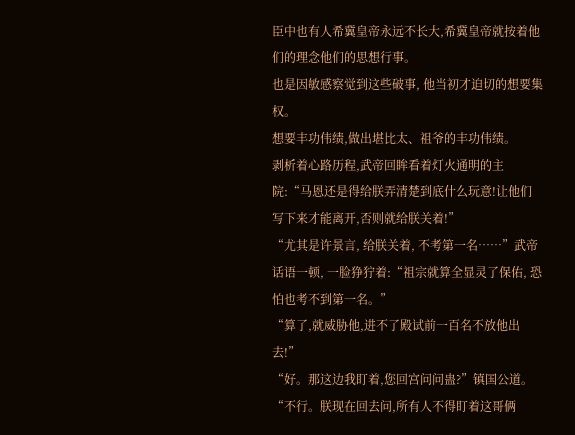臣中也有人希冀皇帝永远不长大,希冀皇帝就按着他们的理念他们的思想行事。
也是因敏感察觉到这些破事, 他当初才迫切的想要集权。
想要丰功伟绩,做出堪比太、祖爷的丰功伟绩。
剥析着心路历程,武帝回眸看着灯火通明的主院:“马恩还是得给朕弄清楚到底什么玩意!让他们写下来才能离开,否则就给朕关着!”
“尤其是许景言, 给朕关着, 不考第一名……”武帝话语一顿, 一脸狰狞着:“祖宗就算全显灵了保佑, 恐怕也考不到第一名。”
“算了,就威胁他,进不了殿试前一百名不放他出去!”
“好。那这边我盯着,您回宫问问蛊?”镇国公道。
“不行。朕现在回去问,所有人不得盯着这哥俩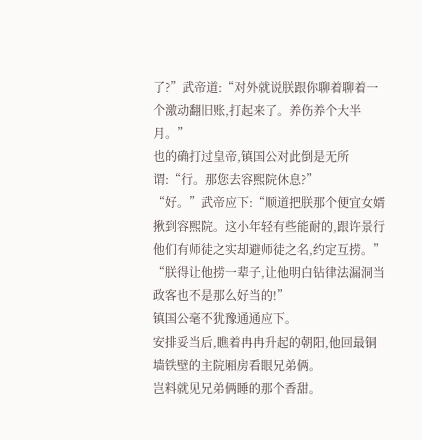了?”武帝道:“对外就说朕跟你聊着聊着一个激动翻旧账,打起来了。养伤养个大半月。”
也的确打过皇帝,镇国公对此倒是无所谓:“行。那您去容熙院休息?”
“好。”武帝应下:“顺道把朕那个便宜女婿揪到容熙院。这小年轻有些能耐的,跟许景行他们有师徒之实却避师徒之名,约定互捞。”
“朕得让他捞一辈子,让他明白钻律法漏洞当政客也不是那么好当的!”
镇国公毫不犹豫通通应下。
安排妥当后,瞧着冉冉升起的朝阳,他回最铜墙铁壁的主院厢房看眼兄弟俩。
岂料就见兄弟俩睡的那个香甜。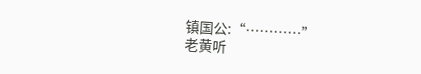镇国公:“…………”
老黄听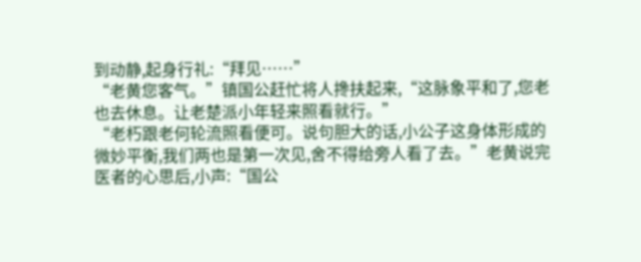到动静,起身行礼:“拜见……”
“老黄您客气。”镇国公赶忙将人搀扶起来,“这脉象平和了,您老也去休息。让老楚派小年轻来照看就行。”
“老朽跟老何轮流照看便可。说句胆大的话,小公子这身体形成的微妙平衡,我们两也是第一次见,舍不得给旁人看了去。”老黄说完医者的心思后,小声:“国公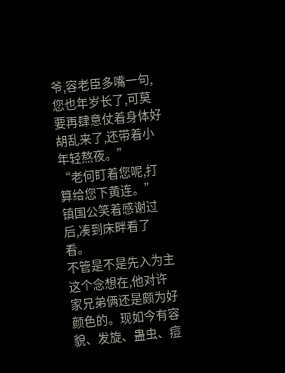爷,容老臣多嘴一句,您也年岁长了,可莫要再肆意仗着身体好胡乱来了,还带着小年轻熬夜。”
“老何盯着您呢,打算给您下黄连。”
镇国公笑着感谢过后,凑到床畔看了看。
不管是不是先入为主这个念想在,他对许家兄弟俩还是颇为好颜色的。现如今有容貌、发旋、蛊虫、痘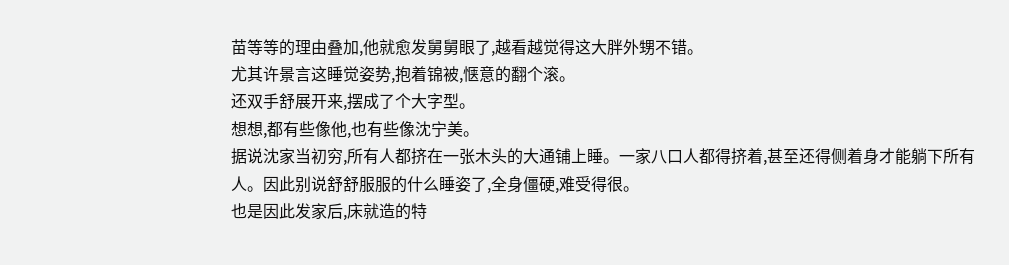苗等等的理由叠加,他就愈发舅舅眼了,越看越觉得这大胖外甥不错。
尤其许景言这睡觉姿势,抱着锦被,惬意的翻个滚。
还双手舒展开来,摆成了个大字型。
想想,都有些像他,也有些像沈宁美。
据说沈家当初穷,所有人都挤在一张木头的大通铺上睡。一家八口人都得挤着,甚至还得侧着身才能躺下所有人。因此别说舒舒服服的什么睡姿了,全身僵硬,难受得很。
也是因此发家后,床就造的特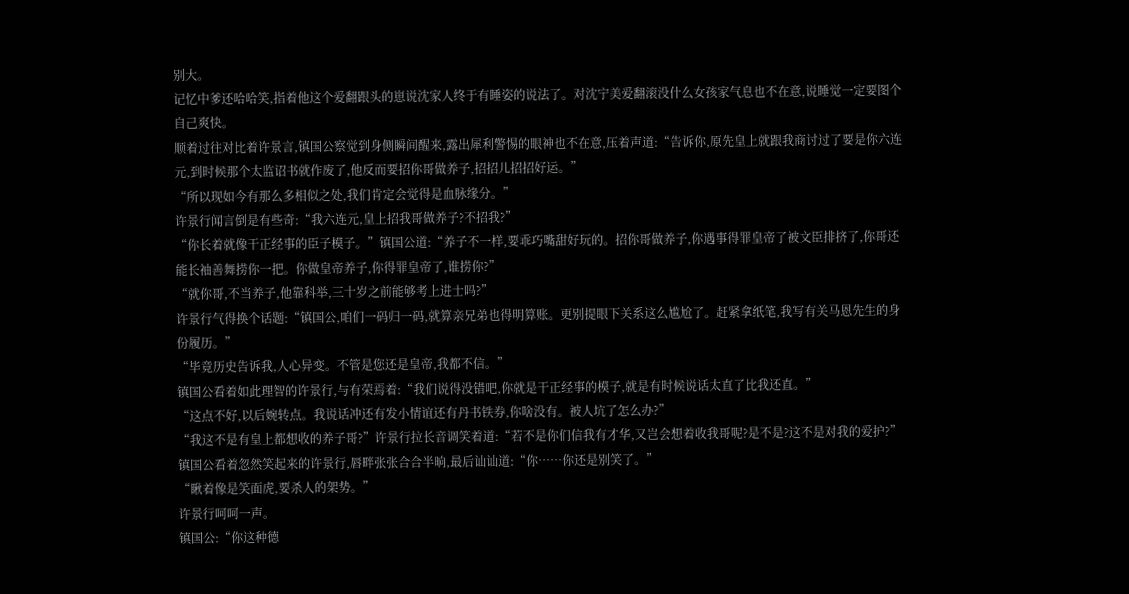别大。
记忆中爹还哈哈笑,指着他这个爱翻跟头的崽说沈家人终于有睡姿的说法了。对沈宁美爱翻滚没什么女孩家气息也不在意,说睡觉一定要图个自己爽快。
顺着过往对比着许景言,镇国公察觉到身侧瞬间醒来,露出犀利警惕的眼神也不在意,压着声道:“告诉你,原先皇上就跟我商讨过了要是你六连元,到时候那个太监诏书就作废了,他反而要招你哥做养子,招招儿招招好运。”
“所以现如今有那么多相似之处,我们肯定会觉得是血脉缘分。”
许景行闻言倒是有些奇:“我六连元,皇上招我哥做养子?不招我?”
“你长着就像干正经事的臣子模子。”镇国公道:“养子不一样,要乖巧嘴甜好玩的。招你哥做养子,你遇事得罪皇帝了被文臣排挤了,你哥还能长袖善舞捞你一把。你做皇帝养子,你得罪皇帝了,谁捞你?”
“就你哥,不当养子,他靠科举,三十岁之前能够考上进士吗?”
许景行气得换个话题:“镇国公,咱们一码归一码,就算亲兄弟也得明算账。更别提眼下关系这么尴尬了。赶紧拿纸笔,我写有关马恩先生的身份履历。”
“毕竟历史告诉我,人心异变。不管是您还是皇帝,我都不信。”
镇国公看着如此理智的许景行,与有荣焉着:“我们说得没错吧,你就是干正经事的模子,就是有时候说话太直了比我还直。”
“这点不好,以后婉转点。我说话冲还有发小情谊还有丹书铁券,你啥没有。被人坑了怎么办?”
“我这不是有皇上都想收的养子哥?”许景行拉长音调笑着道:“若不是你们信我有才华,又岂会想着收我哥呢?是不是?这不是对我的爱护?”
镇国公看着忽然笑起来的许景行,唇畔张张合合半晌,最后讪讪道:“你……你还是别笑了。”
“瞅着像是笑面虎,要杀人的架势。”
许景行呵呵一声。
镇国公:“你这种德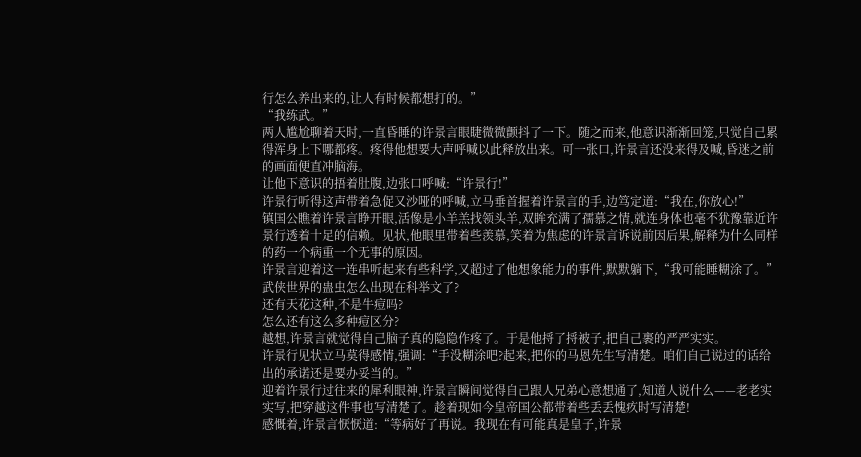行怎么养出来的,让人有时候都想打的。”
“我练武。”
两人尴尬聊着天时,一直昏睡的许景言眼睫微微颤抖了一下。随之而来,他意识渐渐回笼,只觉自己累得浑身上下哪都疼。疼得他想要大声呼喊以此释放出来。可一张口,许景言还没来得及喊,昏迷之前的画面便直冲脑海。
让他下意识的捂着肚腹,边张口呼喊:“许景行!”
许景行听得这声带着急促又沙哑的呼喊,立马垂首握着许景言的手,边笃定道:“我在,你放心!”
镇国公瞧着许景言睁开眼,活像是小羊羔找领头羊,双眸充满了孺慕之情,就连身体也毫不犹豫靠近许景行透着十足的信赖。见状,他眼里带着些羡慕,笑着为焦虑的许景言诉说前因后果,解释为什么同样的药一个病重一个无事的原因。
许景言迎着这一连串听起来有些科学,又超过了他想象能力的事件,默默躺下,“我可能睡糊涂了。”
武侠世界的蛊虫怎么出现在科举文了?
还有天花这种,不是牛痘吗?
怎么还有这么多种痘区分?
越想,许景言就觉得自己脑子真的隐隐作疼了。于是他捋了捋被子,把自己裹的严严实实。
许景行见状立马莫得感情,强调:“手没糊涂吧?起来,把你的马恩先生写清楚。咱们自己说过的话给出的承诺还是要办妥当的。”
迎着许景行过往来的犀利眼神,许景言瞬间觉得自己跟人兄弟心意想通了,知道人说什么——老老实实写,把穿越这件事也写清楚了。趁着现如今皇帝国公都带着些丢丢愧疚时写清楚!
感慨着,许景言恹恹道:“等病好了再说。我现在有可能真是皇子,许景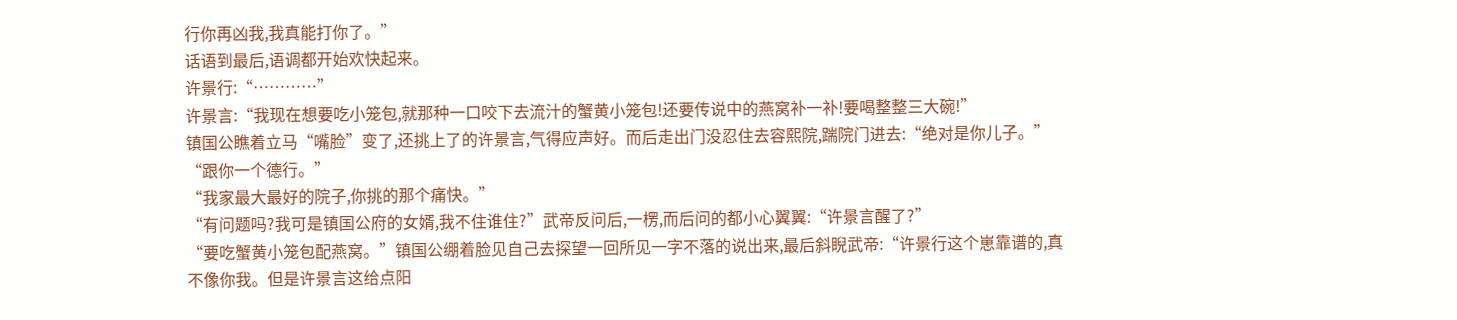行你再凶我,我真能打你了。”
话语到最后,语调都开始欢快起来。
许景行:“…………”
许景言:“我现在想要吃小笼包,就那种一口咬下去流汁的蟹黄小笼包!还要传说中的燕窝补一补!要喝整整三大碗!”
镇国公瞧着立马“嘴脸”变了,还挑上了的许景言,气得应声好。而后走出门没忍住去容熙院,踹院门进去:“绝对是你儿子。”
“跟你一个德行。”
“我家最大最好的院子,你挑的那个痛快。”
“有问题吗?我可是镇国公府的女婿,我不住谁住?”武帝反问后,一楞,而后问的都小心翼翼:“许景言醒了?”
“要吃蟹黄小笼包配燕窝。”镇国公绷着脸见自己去探望一回所见一字不落的说出来,最后斜睨武帝:“许景行这个崽靠谱的,真不像你我。但是许景言这给点阳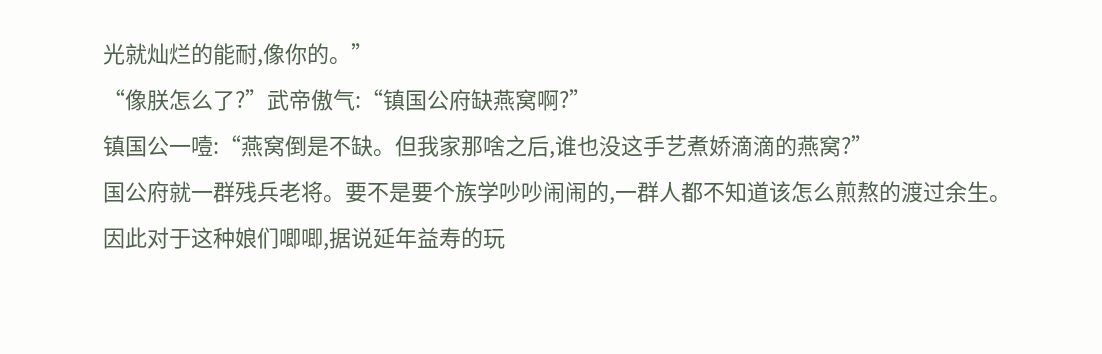光就灿烂的能耐,像你的。”
“像朕怎么了?”武帝傲气:“镇国公府缺燕窝啊?”
镇国公一噎:“燕窝倒是不缺。但我家那啥之后,谁也没这手艺煮娇滴滴的燕窝?”
国公府就一群残兵老将。要不是要个族学吵吵闹闹的,一群人都不知道该怎么煎熬的渡过余生。
因此对于这种娘们唧唧,据说延年益寿的玩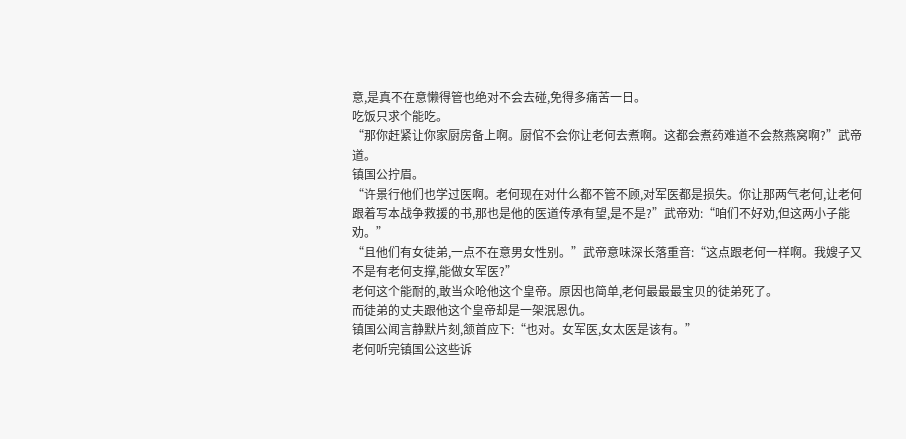意,是真不在意懒得管也绝对不会去碰,免得多痛苦一日。
吃饭只求个能吃。
“那你赶紧让你家厨房备上啊。厨倌不会你让老何去煮啊。这都会煮药难道不会熬燕窝啊?”武帝道。
镇国公拧眉。
“许景行他们也学过医啊。老何现在对什么都不管不顾,对军医都是损失。你让那两气老何,让老何跟着写本战争救援的书,那也是他的医道传承有望,是不是?”武帝劝:“咱们不好劝,但这两小子能劝。”
“且他们有女徒弟,一点不在意男女性别。”武帝意味深长落重音:“这点跟老何一样啊。我嫂子又不是有老何支撑,能做女军医?”
老何这个能耐的,敢当众呛他这个皇帝。原因也简单,老何最最最宝贝的徒弟死了。
而徒弟的丈夫跟他这个皇帝却是一架泯恩仇。
镇国公闻言静默片刻,颔首应下:“也对。女军医,女太医是该有。”
老何听完镇国公这些诉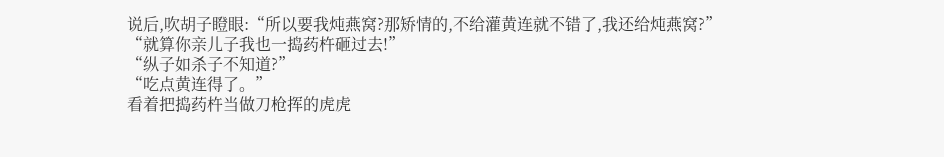说后,吹胡子瞪眼:“所以要我炖燕窝?那矫情的,不给灌黄连就不错了,我还给炖燕窝?”
“就算你亲儿子我也一捣药杵砸过去!”
“纵子如杀子不知道?”
“吃点黄连得了。”
看着把捣药杵当做刀枪挥的虎虎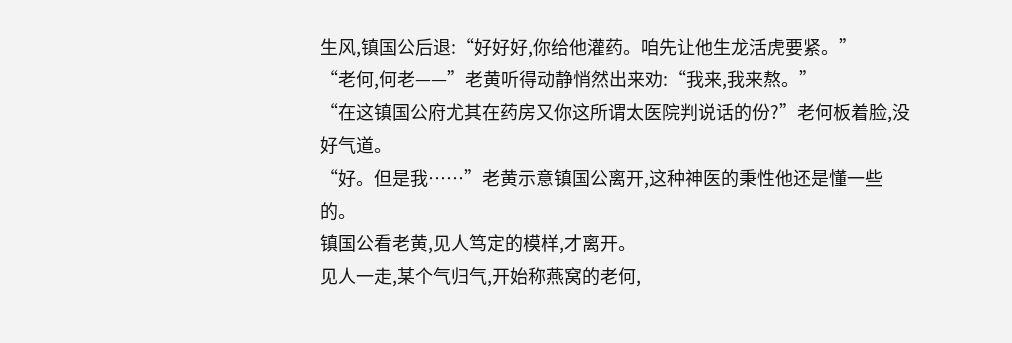生风,镇国公后退:“好好好,你给他灌药。咱先让他生龙活虎要紧。”
“老何,何老——”老黄听得动静悄然出来劝:“我来,我来熬。”
“在这镇国公府尤其在药房又你这所谓太医院判说话的份?”老何板着脸,没好气道。
“好。但是我……”老黄示意镇国公离开,这种神医的秉性他还是懂一些的。
镇国公看老黄,见人笃定的模样,才离开。
见人一走,某个气归气,开始称燕窝的老何,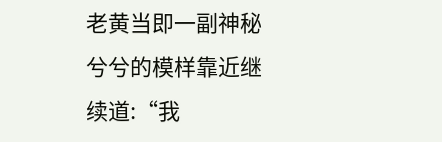老黄当即一副神秘兮兮的模样靠近继续道:“我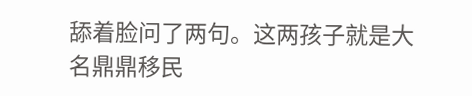舔着脸问了两句。这两孩子就是大名鼎鼎移民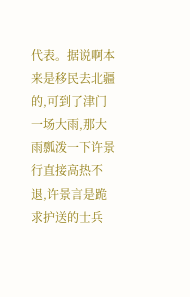代表。据说啊本来是移民去北疆的,可到了津门一场大雨,那大雨瓢泼一下许景行直接高热不退,许景言是跪求护送的士兵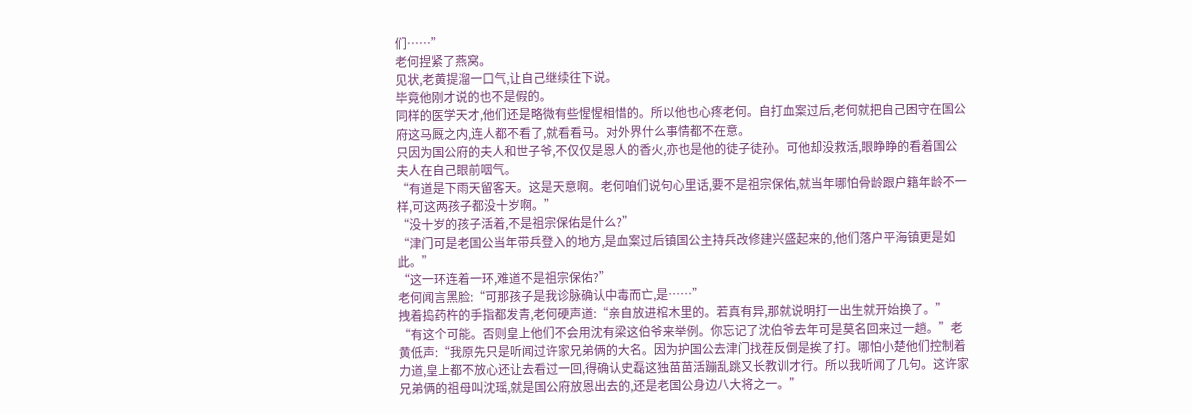们……”
老何捏紧了燕窝。
见状,老黄提溜一口气,让自己继续往下说。
毕竟他刚才说的也不是假的。
同样的医学天才,他们还是略微有些惺惺相惜的。所以他也心疼老何。自打血案过后,老何就把自己困守在国公府这马厩之内,连人都不看了,就看看马。对外界什么事情都不在意。
只因为国公府的夫人和世子爷,不仅仅是恩人的香火,亦也是他的徒子徒孙。可他却没救活,眼睁睁的看着国公夫人在自己眼前咽气。
“有道是下雨天留客天。这是天意啊。老何咱们说句心里话,要不是祖宗保佑,就当年哪怕骨龄跟户籍年龄不一样,可这两孩子都没十岁啊。”
“没十岁的孩子活着,不是祖宗保佑是什么?”
“津门可是老国公当年带兵登入的地方,是血案过后镇国公主持兵改修建兴盛起来的,他们落户平海镇更是如此。”
“这一环连着一环,难道不是祖宗保佑?”
老何闻言黑脸:“可那孩子是我诊脉确认中毒而亡,是……”
拽着捣药杵的手指都发青,老何硬声道:“亲自放进棺木里的。若真有异,那就说明打一出生就开始换了。”
“有这个可能。否则皇上他们不会用沈有梁这伯爷来举例。你忘记了沈伯爷去年可是莫名回来过一趟。”老黄低声:“我原先只是听闻过许家兄弟俩的大名。因为护国公去津门找茬反倒是挨了打。哪怕小楚他们控制着力道,皇上都不放心还让去看过一回,得确认史磊这独苗苗活蹦乱跳又长教训才行。所以我听闻了几句。这许家兄弟俩的祖母叫沈瑶,就是国公府放恩出去的,还是老国公身边八大将之一。”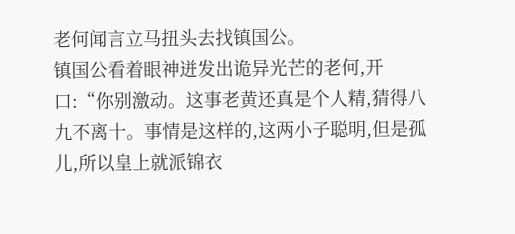老何闻言立马扭头去找镇国公。
镇国公看着眼神迸发出诡异光芒的老何,开口:“你别激动。这事老黄还真是个人精,猜得八九不离十。事情是这样的,这两小子聪明,但是孤儿,所以皇上就派锦衣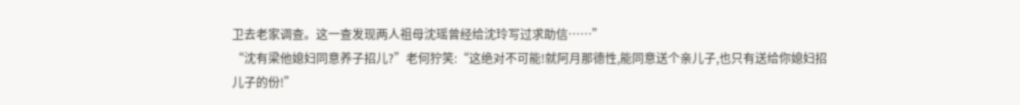卫去老家调查。这一查发现两人祖母沈瑶曾经给沈玲写过求助信……”
“沈有梁他媳妇同意养子招儿?”老何狞笑:“这绝对不可能!就阿月那德性,能同意送个亲儿子,也只有送给你媳妇招儿子的份!”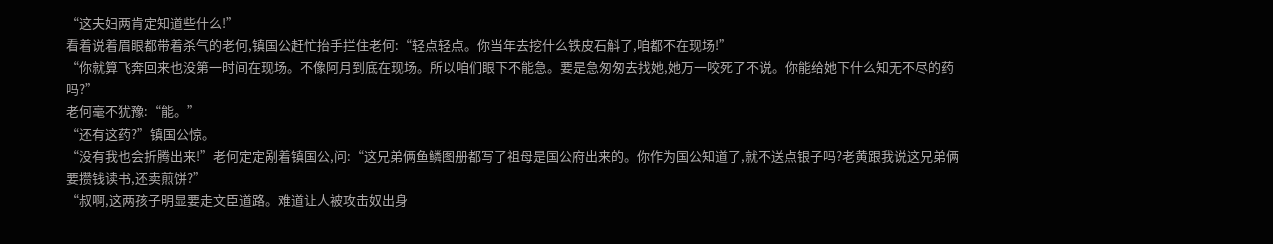“这夫妇两肯定知道些什么!”
看着说着眉眼都带着杀气的老何,镇国公赶忙抬手拦住老何:“轻点轻点。你当年去挖什么铁皮石斛了,咱都不在现场!”
“你就算飞奔回来也没第一时间在现场。不像阿月到底在现场。所以咱们眼下不能急。要是急匆匆去找她,她万一咬死了不说。你能给她下什么知无不尽的药吗?”
老何毫不犹豫:“能。”
“还有这药?”镇国公惊。
“没有我也会折腾出来!”老何定定剐着镇国公,问:“这兄弟俩鱼鳞图册都写了祖母是国公府出来的。你作为国公知道了,就不送点银子吗?老黄跟我说这兄弟俩要攒钱读书,还卖煎饼?”
“叔啊,这两孩子明显要走文臣道路。难道让人被攻击奴出身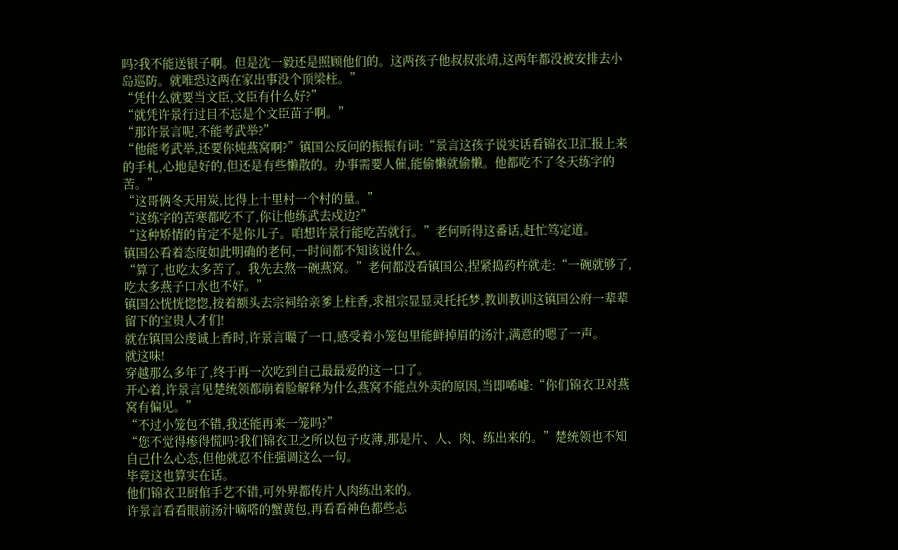吗?我不能送银子啊。但是沈一毅还是照顾他们的。这两孩子他叔叔张靖,这两年都没被安排去小岛巡防。就唯恐这两在家出事没个顶梁柱。”
“凭什么就要当文臣,文臣有什么好?”
“就凭许景行过目不忘是个文臣苗子啊。”
“那许景言呢,不能考武举?”
“他能考武举,还要你炖燕窝啊?”镇国公反问的振振有词:“景言这孩子说实话看锦衣卫汇报上来的手札,心地是好的,但还是有些懒散的。办事需要人催,能偷懒就偷懒。他都吃不了冬天练字的苦。”
“这哥俩冬天用炭,比得上十里村一个村的量。”
“这练字的苦寒都吃不了,你让他练武去戍边?”
“这种矫情的肯定不是你儿子。咱想许景行能吃苦就行。”老何听得这番话,赶忙笃定道。
镇国公看着态度如此明确的老何,一时间都不知该说什么。
“算了,也吃太多苦了。我先去熬一碗燕窝。”老何都没看镇国公,捏紧捣药杵就走:“一碗就够了,吃太多燕子口水也不好。”
镇国公恍恍惚惚,按着额头去宗祠给亲爹上柱香,求祖宗显显灵托托梦,教训教训这镇国公府一辈辈留下的宝贵人才们!
就在镇国公虔诚上香时,许景言嘬了一口,感受着小笼包里能鲜掉眉的汤汁,满意的嗯了一声。
就这味!
穿越那么多年了,终于再一次吃到自己最最爱的这一口了。
开心着,许景言见楚统领都崩着脸解释为什么燕窝不能点外卖的原因,当即唏嘘:“你们锦衣卫对燕窝有偏见。”
“不过小笼包不错,我还能再来一笼吗?”
“您不觉得瘆得慌吗?我们锦衣卫之所以包子皮薄,那是片、人、肉、练出来的。”楚统领也不知自己什么心态,但他就忍不住强调这么一句。
毕竟这也算实在话。
他们锦衣卫厨倌手艺不错,可外界都传片人肉练出来的。
许景言看看眼前汤汁嘀嗒的蟹黄包,再看看神色都些忐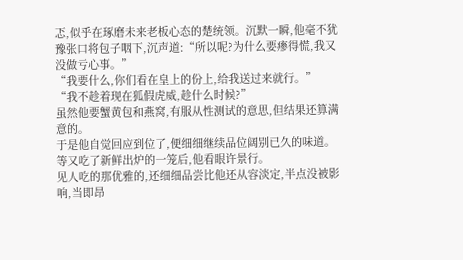忑,似乎在琢磨未来老板心态的楚统领。沉默一瞬,他毫不犹豫张口将包子咽下,沉声道:“所以呢?为什么要瘆得慌,我又没做亏心事。”
“我要什么,你们看在皇上的份上,给我送过来就行。”
“我不趁着现在狐假虎威,趁什么时候?”
虽然他要蟹黄包和燕窝,有服从性测试的意思,但结果还算满意的。
于是他自觉回应到位了,便细细继续品位阔别已久的味道。
等又吃了新鲜出炉的一笼后,他看眼许景行。
见人吃的那优雅的,还细细品尝比他还从容淡定,半点没被影响,当即昂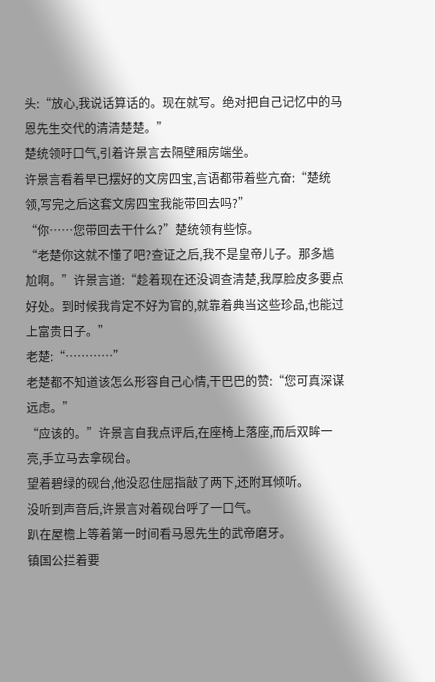头:“放心,我说话算话的。现在就写。绝对把自己记忆中的马恩先生交代的清清楚楚。”
楚统领吁口气,引着许景言去隔壁厢房端坐。
许景言看着早已摆好的文房四宝,言语都带着些亢奋:“楚统领,写完之后这套文房四宝我能带回去吗?”
“你……您带回去干什么?”楚统领有些惊。
“老楚你这就不懂了吧?查证之后,我不是皇帝儿子。那多尴尬啊。”许景言道:“趁着现在还没调查清楚,我厚脸皮多要点好处。到时候我肯定不好为官的,就靠着典当这些珍品,也能过上富贵日子。”
老楚:“…………”
老楚都不知道该怎么形容自己心情,干巴巴的赞:“您可真深谋远虑。”
“应该的。”许景言自我点评后,在座椅上落座,而后双眸一亮,手立马去拿砚台。
望着碧绿的砚台,他没忍住屈指敲了两下,还附耳倾听。
没听到声音后,许景言对着砚台呼了一口气。
趴在屋檐上等着第一时间看马恩先生的武帝磨牙。
镇国公拦着要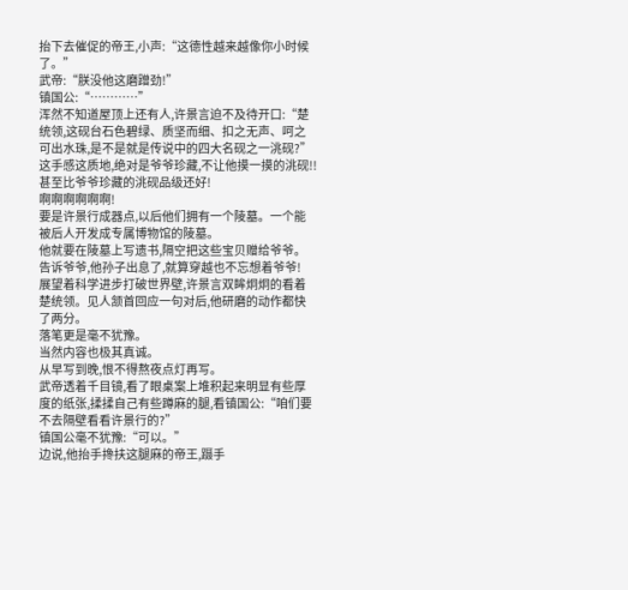抬下去催促的帝王,小声:“这德性越来越像你小时候了。”
武帝:“朕没他这磨蹭劲!”
镇国公:“…………”
浑然不知道屋顶上还有人,许景言迫不及待开口:“楚统领,这砚台石色碧绿、质坚而细、扣之无声、呵之可出水珠,是不是就是传说中的四大名砚之一洮砚?”
这手感这质地,绝对是爷爷珍藏,不让他摸一摸的洮砚!!
甚至比爷爷珍藏的洮砚品级还好!
啊啊啊啊啊啊!
要是许景行成器点,以后他们拥有一个陵墓。一个能被后人开发成专属博物馆的陵墓。
他就要在陵墓上写遗书,隔空把这些宝贝赠给爷爷。
告诉爷爷,他孙子出息了,就算穿越也不忘想着爷爷!
展望着科学进步打破世界壁,许景言双眸炯炯的看着楚统领。见人颔首回应一句对后,他研磨的动作都快了两分。
落笔更是毫不犹豫。
当然内容也极其真诚。
从早写到晚,恨不得熬夜点灯再写。
武帝透着千目镜,看了眼桌案上堆积起来明显有些厚度的纸张,揉揉自己有些蹲麻的腿,看镇国公:“咱们要不去隔壁看看许景行的?”
镇国公毫不犹豫:“可以。”
边说,他抬手搀扶这腿麻的帝王,蹑手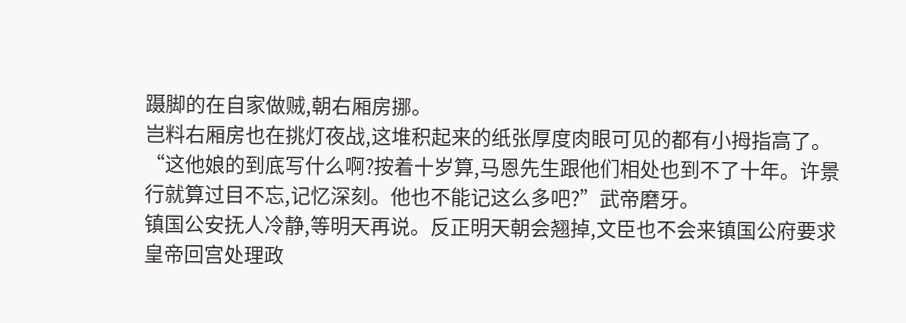蹑脚的在自家做贼,朝右厢房挪。
岂料右厢房也在挑灯夜战,这堆积起来的纸张厚度肉眼可见的都有小拇指高了。
“这他娘的到底写什么啊?按着十岁算,马恩先生跟他们相处也到不了十年。许景行就算过目不忘,记忆深刻。他也不能记这么多吧?”武帝磨牙。
镇国公安抚人冷静,等明天再说。反正明天朝会翘掉,文臣也不会来镇国公府要求皇帝回宫处理政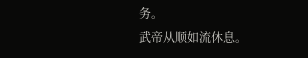务。
武帝从顺如流休息。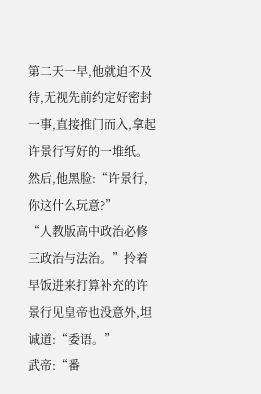第二天一早,他就迫不及待,无视先前约定好密封一事,直接推门而入,拿起许景行写好的一堆纸。
然后,他黑脸:“许景行,你这什么玩意?”
“人教版高中政治必修三政治与法治。”拎着早饭进来打算补充的许景行见皇帝也没意外,坦诚道:“委语。”
武帝:“番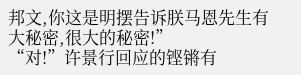邦文,你这是明摆告诉朕马恩先生有大秘密,很大的秘密!”
“对!”许景行回应的铿锵有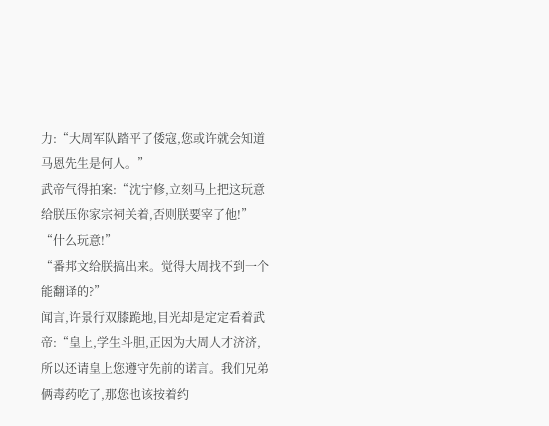力:“大周军队踏平了倭寇,您或许就会知道马恩先生是何人。”
武帝气得拍案:“沈宁修,立刻马上把这玩意给朕压你家宗祠关着,否则朕要宰了他!”
“什么玩意!”
“番邦文给朕搞出来。觉得大周找不到一个能翻译的?”
闻言,许景行双膝跪地,目光却是定定看着武帝:“皇上,学生斗胆,正因为大周人才济济,所以还请皇上您遵守先前的诺言。我们兄弟俩毒药吃了,那您也该按着约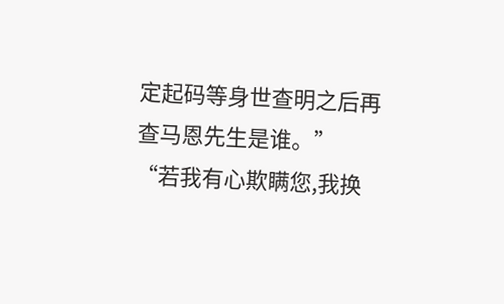定起码等身世查明之后再查马恩先生是谁。”
“若我有心欺瞒您,我换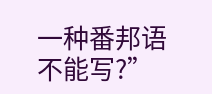一种番邦语不能写?”